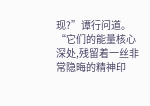现?”谭行问道。
“它们的能量核心深处,残留着一丝非常隐晦的精神印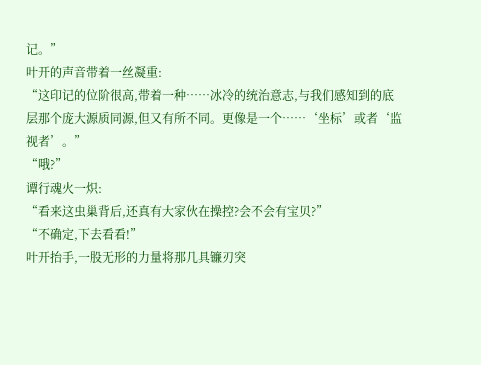记。”
叶开的声音带着一丝凝重:
“这印记的位阶很高,带着一种……冰冷的统治意志,与我们感知到的底层那个庞大源质同源,但又有所不同。更像是一个……‘坐标’或者‘监视者’。”
“哦?”
谭行魂火一炽:
“看来这虫巢背后,还真有大家伙在操控?会不会有宝贝?”
“不确定,下去看看!”
叶开抬手,一股无形的力量将那几具镰刃突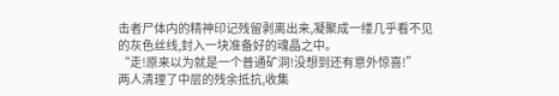击者尸体内的精神印记残留剥离出来,凝聚成一缕几乎看不见的灰色丝线,封入一块准备好的魂晶之中。
“走!原来以为就是一个普通矿洞!没想到还有意外惊喜!”
两人清理了中层的残余抵抗,收集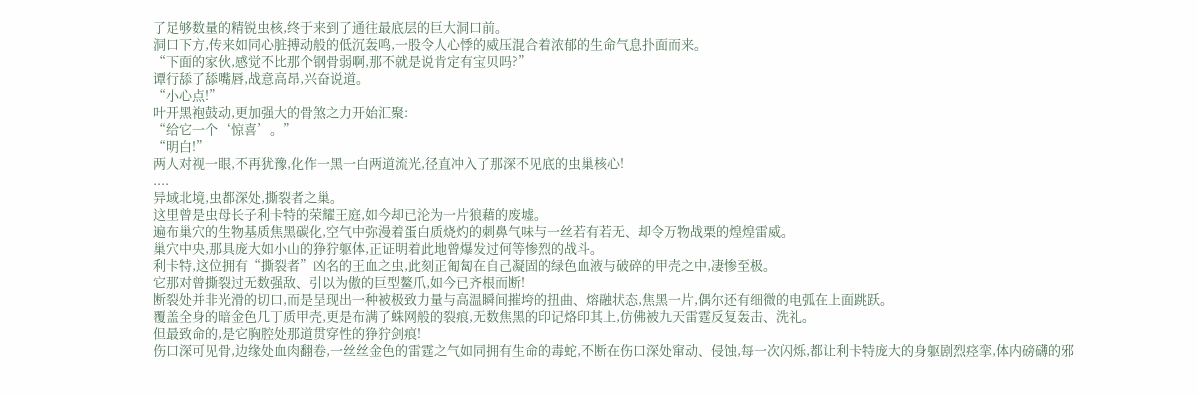了足够数量的精锐虫核,终于来到了通往最底层的巨大洞口前。
洞口下方,传来如同心脏搏动般的低沉轰鸣,一股令人心悸的威压混合着浓郁的生命气息扑面而来。
“下面的家伙,感觉不比那个钢骨弱啊,那不就是说肯定有宝贝吗?”
谭行舔了舔嘴唇,战意高昂,兴奋说道。
“小心点!”
叶开黑袍鼓动,更加强大的骨煞之力开始汇聚:
“给它一个‘惊喜’。”
“明白!”
两人对视一眼,不再犹豫,化作一黑一白两道流光,径直冲入了那深不见底的虫巢核心!
....
异域北境,虫都深处,撕裂者之巢。
这里曾是虫母长子利卡特的荣耀王庭,如今却已沦为一片狼藉的废墟。
遍布巢穴的生物基质焦黑碳化,空气中弥漫着蛋白质烧灼的刺鼻气味与一丝若有若无、却令万物战栗的煌煌雷威。
巢穴中央,那具庞大如小山的狰狞躯体,正证明着此地曾爆发过何等惨烈的战斗。
利卡特,这位拥有“撕裂者”凶名的王血之虫,此刻正匍匐在自己凝固的绿色血液与破碎的甲壳之中,凄惨至极。
它那对曾撕裂过无数强敌、引以为傲的巨型鳌爪,如今已齐根而断!
断裂处并非光滑的切口,而是呈现出一种被极致力量与高温瞬间摧垮的扭曲、熔融状态,焦黑一片,偶尔还有细微的电弧在上面跳跃。
覆盖全身的暗金色几丁质甲壳,更是布满了蛛网般的裂痕,无数焦黑的印记烙印其上,仿佛被九天雷霆反复轰击、洗礼。
但最致命的,是它胸腔处那道贯穿性的狰狞剑痕!
伤口深可见骨,边缘处血肉翻卷,一丝丝金色的雷霆之气如同拥有生命的毒蛇,不断在伤口深处窜动、侵蚀,每一次闪烁,都让利卡特庞大的身躯剧烈痉挛,体内磅礴的邪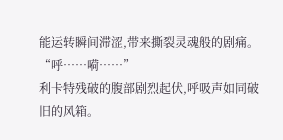能运转瞬间滞涩,带来撕裂灵魂般的剧痛。
“呼……嗬……”
利卡特残破的腹部剧烈起伏,呼吸声如同破旧的风箱。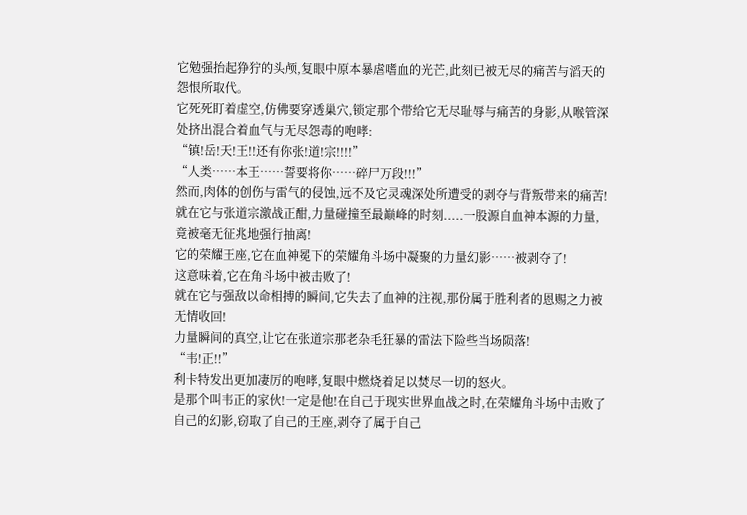它勉强抬起狰狞的头颅,复眼中原本暴虐嗜血的光芒,此刻已被无尽的痛苦与滔天的怨恨所取代。
它死死盯着虚空,仿佛要穿透巢穴,锁定那个带给它无尽耻辱与痛苦的身影,从喉管深处挤出混合着血气与无尽怨毒的咆哮:
“镇!岳!天!王!!还有你张!道!宗!!!!”
“人类……本王……誓要将你……碎尸万段!!!”
然而,肉体的创伤与雷气的侵蚀,远不及它灵魂深处所遭受的剥夺与背叛带来的痛苦!
就在它与张道宗激战正酣,力量碰撞至最巅峰的时刻.....一股源自血神本源的力量,竟被毫无征兆地强行抽离!
它的荣耀王座,它在血神冕下的荣耀角斗场中凝聚的力量幻影……被剥夺了!
这意味着,它在角斗场中被击败了!
就在它与强敌以命相搏的瞬间,它失去了血神的注视,那份属于胜利者的恩赐之力被无情收回!
力量瞬间的真空,让它在张道宗那老杂毛狂暴的雷法下险些当场陨落!
“韦!正!!”
利卡特发出更加凄厉的咆哮,复眼中燃烧着足以焚尽一切的怒火。
是那个叫韦正的家伙!一定是他!在自己于现实世界血战之时,在荣耀角斗场中击败了自己的幻影,窃取了自己的王座,剥夺了属于自己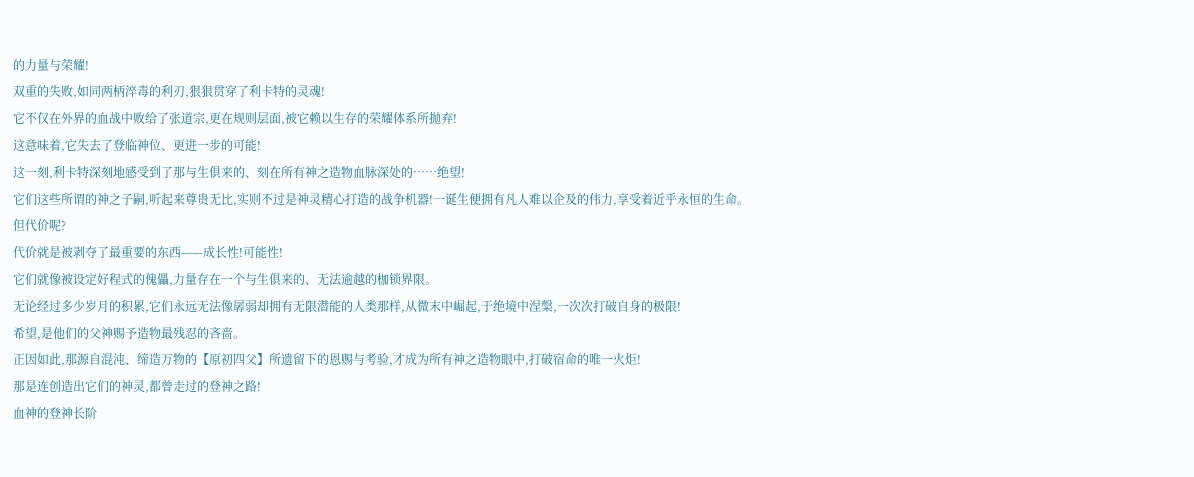的力量与荣耀!
双重的失败,如同两柄淬毒的利刃,狠狠贯穿了利卡特的灵魂!
它不仅在外界的血战中败给了张道宗,更在规则层面,被它赖以生存的荣耀体系所抛弃!
这意味着,它失去了登临神位、更进一步的可能!
这一刻,利卡特深刻地感受到了那与生俱来的、刻在所有神之造物血脉深处的……绝望!
它们这些所谓的神之子嗣,听起来尊贵无比,实则不过是神灵精心打造的战争机器!一诞生便拥有凡人难以企及的伟力,享受着近乎永恒的生命。
但代价呢?
代价就是被剥夺了最重要的东西——成长性!可能性!
它们就像被设定好程式的傀儡,力量存在一个与生俱来的、无法逾越的枷锁界限。
无论经过多少岁月的积累,它们永远无法像孱弱却拥有无限潜能的人类那样,从微末中崛起,于绝境中涅槃,一次次打破自身的极限!
希望,是他们的父神赐予造物最残忍的吝啬。
正因如此,那源自混沌、缔造万物的【原初四父】所遗留下的恩赐与考验,才成为所有神之造物眼中,打破宿命的唯一火炬!
那是连创造出它们的神灵,都曾走过的登神之路!
血神的登神长阶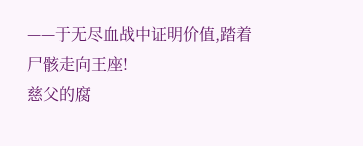——于无尽血战中证明价值,踏着尸骸走向王座!
慈父的腐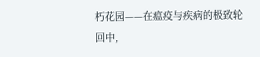朽花园——在瘟疫与疾病的极致轮回中,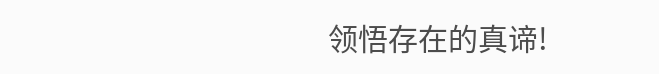领悟存在的真谛!